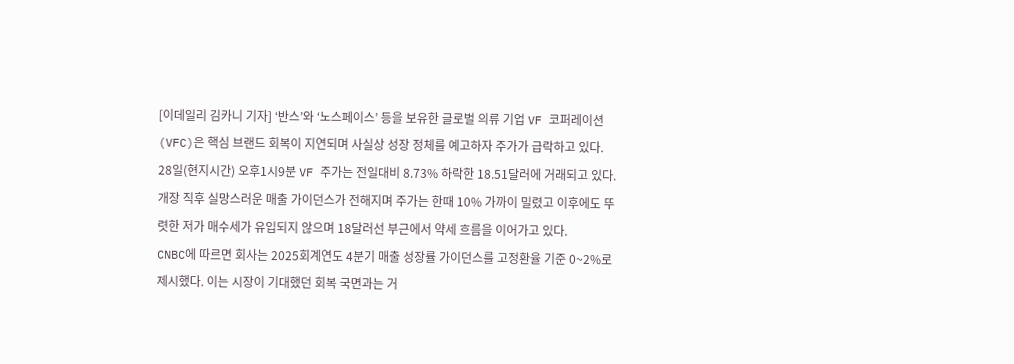[이데일리 김카니 기자] ‘반스’와 ‘노스페이스’ 등을 보유한 글로벌 의류 기업 VF 코퍼레이션(VFC)은 핵심 브랜드 회복이 지연되며 사실상 성장 정체를 예고하자 주가가 급락하고 있다.
28일(현지시간) 오후1시9분 VF 주가는 전일대비 8.73% 하락한 18.51달러에 거래되고 있다. 개장 직후 실망스러운 매출 가이던스가 전해지며 주가는 한때 10% 가까이 밀렸고 이후에도 뚜렷한 저가 매수세가 유입되지 않으며 18달러선 부근에서 약세 흐름을 이어가고 있다.
CNBC에 따르면 회사는 2025회계연도 4분기 매출 성장률 가이던스를 고정환율 기준 0~2%로 제시했다. 이는 시장이 기대했던 회복 국면과는 거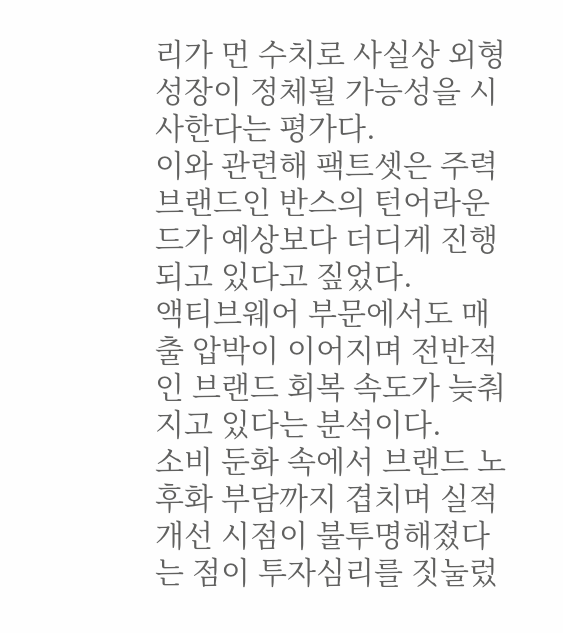리가 먼 수치로 사실상 외형 성장이 정체될 가능성을 시사한다는 평가다.
이와 관련해 팩트셋은 주력 브랜드인 반스의 턴어라운드가 예상보다 더디게 진행되고 있다고 짚었다.
액티브웨어 부문에서도 매출 압박이 이어지며 전반적인 브랜드 회복 속도가 늦춰지고 있다는 분석이다.
소비 둔화 속에서 브랜드 노후화 부담까지 겹치며 실적 개선 시점이 불투명해졌다는 점이 투자심리를 짓눌렀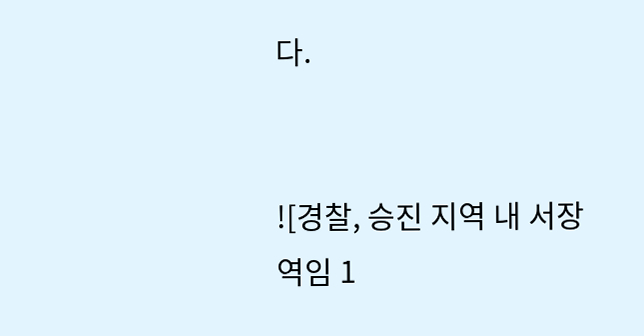다.


![경찰, 승진 지역 내 서장 역임 1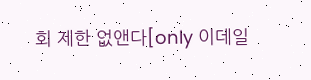회 제한 없앤다[only 이데일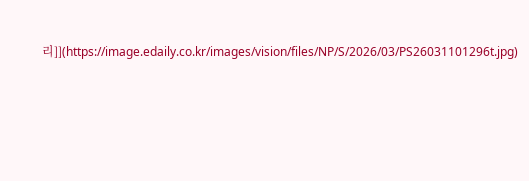리]](https://image.edaily.co.kr/images/vision/files/NP/S/2026/03/PS26031101296t.jpg)